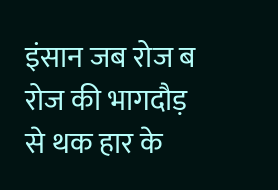इंसान जब रोज ब रोज की भागदौड़ से थक हार के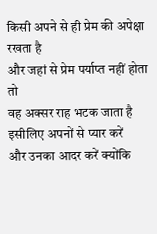किसी अपने से ही प्रेम की अपेक्षा रखता है
और जहां से प्रेम पर्याप्त नहीं होता तो
वह अक्सर राह भटक जाता है
इसीलिए अपनों से प्यार करें
और उनका आदर करें क्योंकि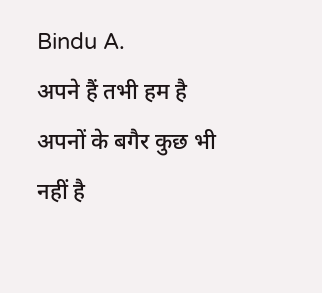Bindu A.
अपने हैं तभी हम है
अपनों के बगैर कुछ भी नहीं है